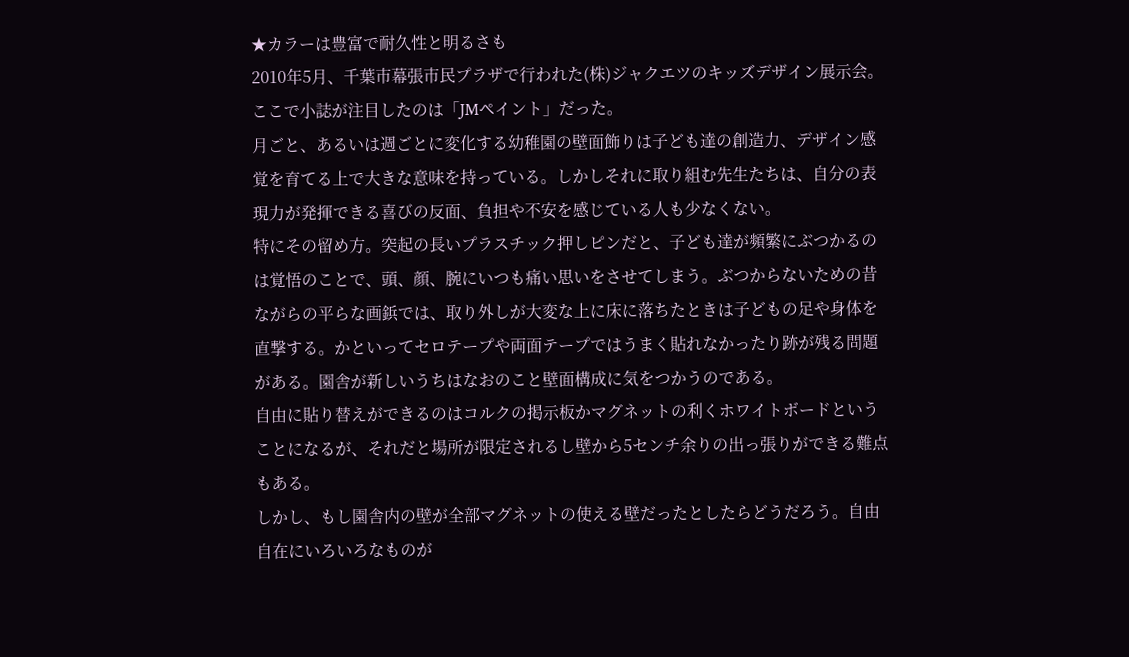★カラーは豊富で耐久性と明るさも
2010年5月、千葉市幕張市民プラザで行われた(株)ジャクエツのキッズデザイン展示会。ここで小誌が注目したのは「JMペイント」だった。
月ごと、あるいは週ごとに変化する幼稚園の壁面飾りは子ども達の創造力、デザイン感覚を育てる上で大きな意味を持っている。しかしそれに取り組む先生たちは、自分の表現力が発揮できる喜びの反面、負担や不安を感じている人も少なくない。
特にその留め方。突起の長いプラスチック押しピンだと、子ども達が頻繁にぶつかるのは覚悟のことで、頭、顔、腕にいつも痛い思いをさせてしまう。ぶつからないための昔ながらの平らな画鋲では、取り外しが大変な上に床に落ちたときは子どもの足や身体を直撃する。かといってセロテープや両面テープではうまく貼れなかったり跡が残る問題がある。園舎が新しいうちはなおのこと壁面構成に気をつかうのである。
自由に貼り替えができるのはコルクの掲示板かマグネットの利くホワイトボードということになるが、それだと場所が限定されるし壁から5センチ余りの出っ張りができる難点もある。
しかし、もし園舎内の壁が全部マグネットの使える壁だったとしたらどうだろう。自由自在にいろいろなものが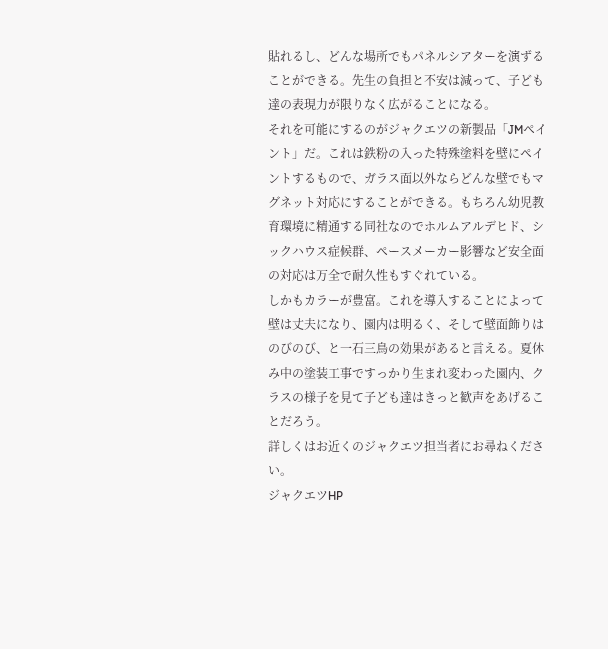貼れるし、どんな場所でもパネルシアターを演ずることができる。先生の負担と不安は減って、子ども達の表現力が限りなく広がることになる。
それを可能にするのがジャクエツの新製品「JMペイント」だ。これは鉄粉の入った特殊塗料を壁にペイントするもので、ガラス面以外ならどんな壁でもマグネット対応にすることができる。もちろん幼児教育環境に精通する同社なのでホルムアルデヒド、シックハウス症候群、ペースメーカー影響など安全面の対応は万全で耐久性もすぐれている。
しかもカラーが豊富。これを導入することによって壁は丈夫になり、園内は明るく、そして壁面飾りはのびのび、と一石三鳥の効果があると言える。夏休み中の塗装工事ですっかり生まれ変わった園内、クラスの様子を見て子ども達はきっと歓声をあげることだろう。
詳しくはお近くのジャクエツ担当者にお尋ねください。
ジャクエツHP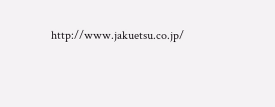http://www.jakuetsu.co.jp/